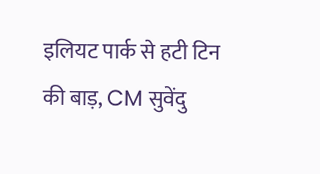इलियट पार्क से हटी टिन की बाड़, CM सुवेंदु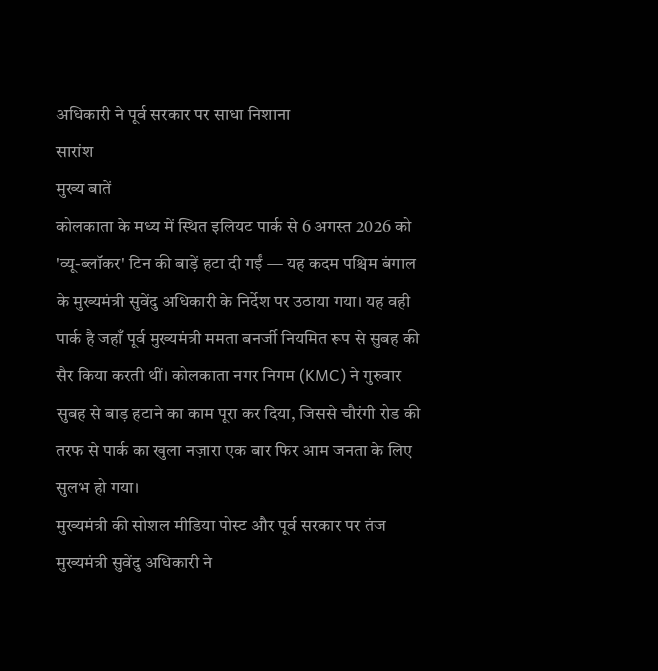अधिकारी ने पूर्व सरकार पर साधा निशाना
सारांश
मुख्य बातें
कोलकाता के मध्य में स्थित इलियट पार्क से 6 अगस्त 2026 को 'व्यू-ब्लॉकर' टिन की बाड़ें हटा दी गईं — यह कदम पश्चिम बंगाल के मुख्यमंत्री सुवेंदु अधिकारी के निर्देश पर उठाया गया। यह वही पार्क है जहाँ पूर्व मुख्यमंत्री ममता बनर्जी नियमित रूप से सुबह की सैर किया करती थीं। कोलकाता नगर निगम (KMC) ने गुरुवार सुबह से बाड़ हटाने का काम पूरा कर दिया, जिससे चौरंगी रोड की तरफ से पार्क का खुला नज़ारा एक बार फिर आम जनता के लिए सुलभ हो गया।
मुख्यमंत्री की सोशल मीडिया पोस्ट और पूर्व सरकार पर तंज
मुख्यमंत्री सुवेंदु अधिकारी ने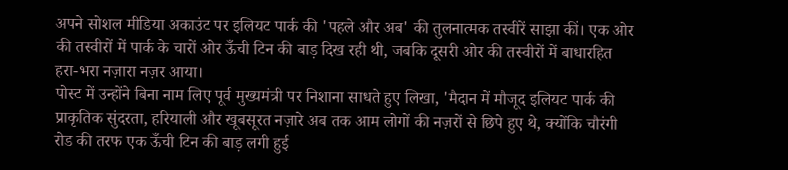अपने सोशल मीडिया अकाउंट पर इलियट पार्क की 'पहले और अब' की तुलनात्मक तस्वीरें साझा कीं। एक ओर की तस्वीरों में पार्क के चारों ओर ऊँची टिन की बाड़ दिख रही थी, जबकि दूसरी ओर की तस्वीरों में बाधारहित हरा-भरा नज़ारा नज़र आया।
पोस्ट में उन्होंने बिना नाम लिए पूर्व मुख्यमंत्री पर निशाना साधते हुए लिखा, 'मैदान में मौजूद इलियट पार्क की प्राकृतिक सुंदरता, हरियाली और खूबसूरत नज़ारे अब तक आम लोगों की नज़रों से छिपे हुए थे, क्योंकि चौरंगी रोड की तरफ एक ऊँची टिन की बाड़ लगी हुई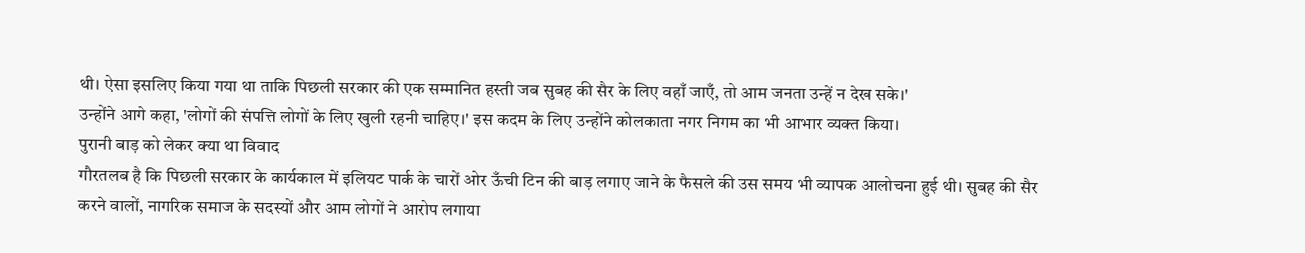थी। ऐसा इसलिए किया गया था ताकि पिछली सरकार की एक सम्मानित हस्ती जब सुबह की सैर के लिए वहाँ जाएँ, तो आम जनता उन्हें न देख सके।'
उन्होंने आगे कहा, 'लोगों की संपत्ति लोगों के लिए खुली रहनी चाहिए।' इस कदम के लिए उन्होंने कोलकाता नगर निगम का भी आभार व्यक्त किया।
पुरानी बाड़ को लेकर क्या था विवाद
गौरतलब है कि पिछली सरकार के कार्यकाल में इलियट पार्क के चारों ओर ऊँची टिन की बाड़ लगाए जाने के फैसले की उस समय भी व्यापक आलोचना हुई थी। सुबह की सैर करने वालों, नागरिक समाज के सदस्यों और आम लोगों ने आरोप लगाया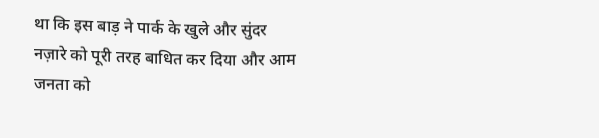था कि इस बाड़ ने पार्क के खुले और सुंदर नज़ारे को पूरी तरह बाधित कर दिया और आम जनता को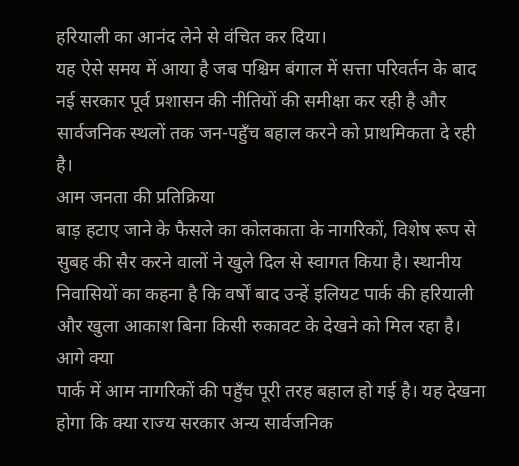हरियाली का आनंद लेने से वंचित कर दिया।
यह ऐसे समय में आया है जब पश्चिम बंगाल में सत्ता परिवर्तन के बाद नई सरकार पूर्व प्रशासन की नीतियों की समीक्षा कर रही है और सार्वजनिक स्थलों तक जन-पहुँच बहाल करने को प्राथमिकता दे रही है।
आम जनता की प्रतिक्रिया
बाड़ हटाए जाने के फैसले का कोलकाता के नागरिकों, विशेष रूप से सुबह की सैर करने वालों ने खुले दिल से स्वागत किया है। स्थानीय निवासियों का कहना है कि वर्षों बाद उन्हें इलियट पार्क की हरियाली और खुला आकाश बिना किसी रुकावट के देखने को मिल रहा है।
आगे क्या
पार्क में आम नागरिकों की पहुँच पूरी तरह बहाल हो गई है। यह देखना होगा कि क्या राज्य सरकार अन्य सार्वजनिक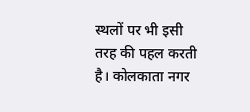स्थलों पर भी इसी तरह की पहल करती है। कोलकाता नगर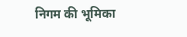निगम की भूमिका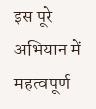इस पूरे अभियान में महत्वपूर्ण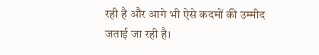रही है और आगे भी ऐसे कदमों की उम्मीद जताई जा रही है।